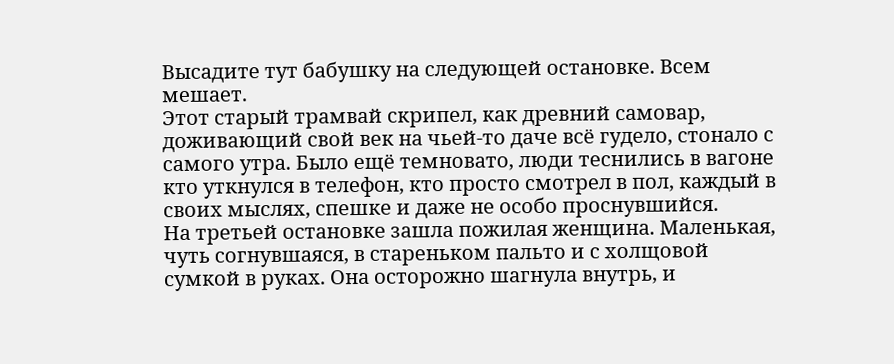Высадите тут бабушку на следующей остановке. Всем мешает.
Этот старый трамвай скрипел, как древний самовар, доживающий свой век на чьей-то даче всё гудело, стонало с самого утра. Было ещё темновато, люди теснились в вагоне кто уткнулся в телефон, кто просто смотрел в пол, каждый в своих мыслях, спешке и даже не особо проснувшийся.
На третьей остановке зашла пожилая женщина. Маленькая, чуть согнувшаяся, в стареньком пальто и с холщовой сумкой в руках. Она осторожно шагнула внутрь, и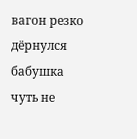вагон резко дёрнулся бабушка чуть не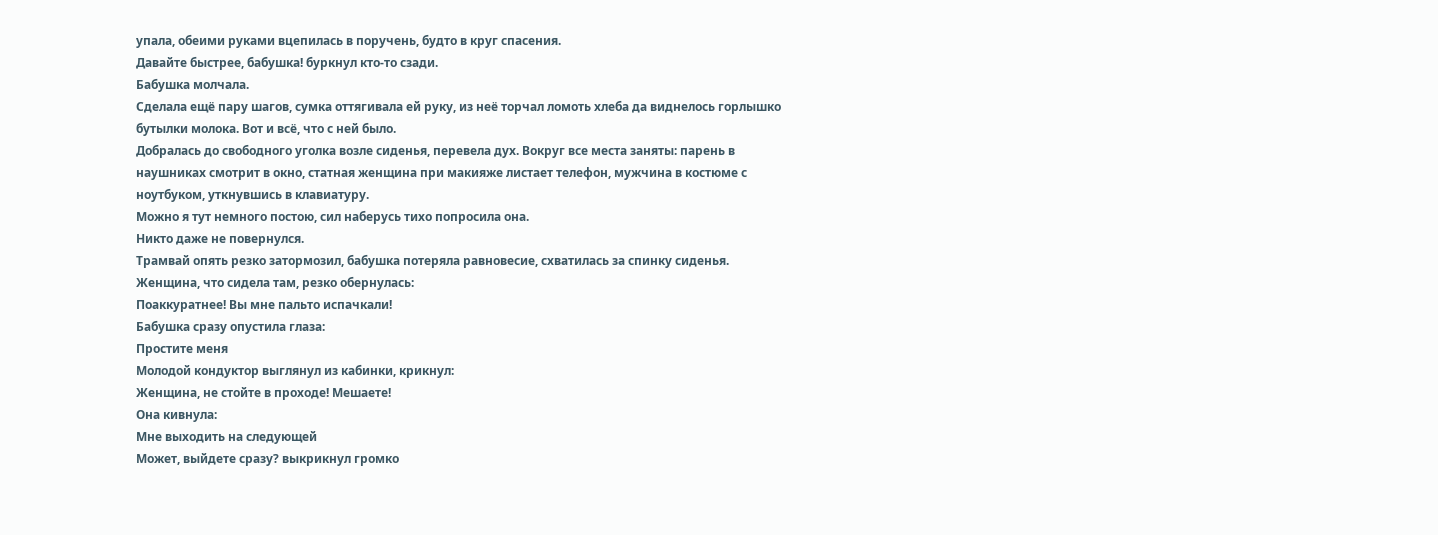упала, обеими руками вцепилась в поручень, будто в круг спасения.
Давайте быстрее, бабушка! буркнул кто-то сзади.
Бабушка молчала.
Сделала ещё пару шагов, сумка оттягивала ей руку, из неё торчал ломоть хлеба да виднелось горлышко бутылки молока. Вот и всё, что с ней было.
Добралась до свободного уголка возле сиденья, перевела дух. Вокруг все места заняты: парень в наушниках смотрит в окно, статная женщина при макияже листает телефон, мужчина в костюме с ноутбуком, уткнувшись в клавиатуру.
Можно я тут немного постою, сил наберусь тихо попросила она.
Никто даже не повернулся.
Трамвай опять резко затормозил, бабушка потеряла равновесие, схватилась за спинку сиденья. Женщина, что сидела там, резко обернулась:
Поаккуратнее! Вы мне пальто испачкали!
Бабушка сразу опустила глаза:
Простите меня
Молодой кондуктор выглянул из кабинки, крикнул:
Женщина, не стойте в проходе! Мешаете!
Она кивнула:
Мне выходить на следующей
Может, выйдете сразу? выкрикнул громко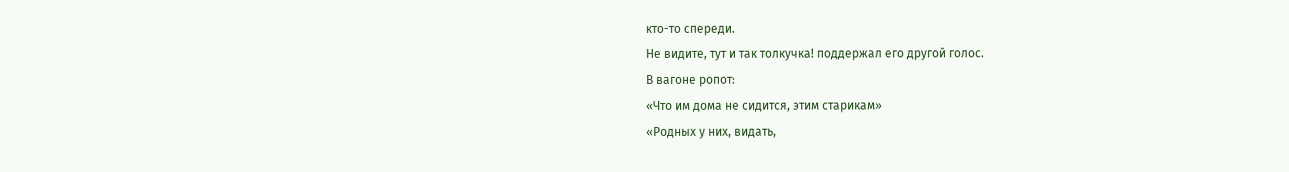кто-то спереди.
Не видите, тут и так толкучка! поддержал его другой голос.
В вагоне ропот:
«Что им дома не сидится, этим старикам»
«Родных у них, видать,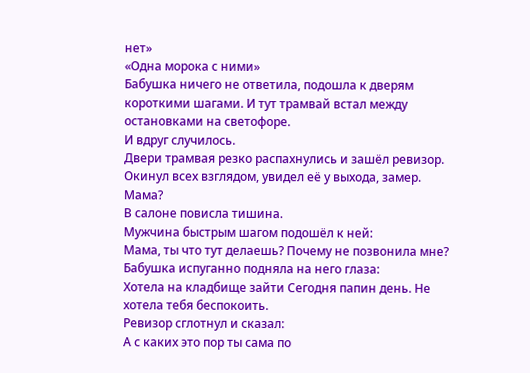нет»
«Одна морока с ними»
Бабушка ничего не ответила, подошла к дверям короткими шагами. И тут трамвай встал между остановками на светофоре.
И вдруг случилось.
Двери трамвая резко распахнулись и зашёл ревизор. Окинул всех взглядом, увидел её у выхода, замер.
Мама?
В салоне повисла тишина.
Мужчина быстрым шагом подошёл к ней:
Мама, ты что тут делаешь? Почему не позвонила мне?
Бабушка испуганно подняла на него глаза:
Хотела на кладбище зайти Сегодня папин день. Не хотела тебя беспокоить.
Ревизор сглотнул и сказал:
А с каких это пор ты сама по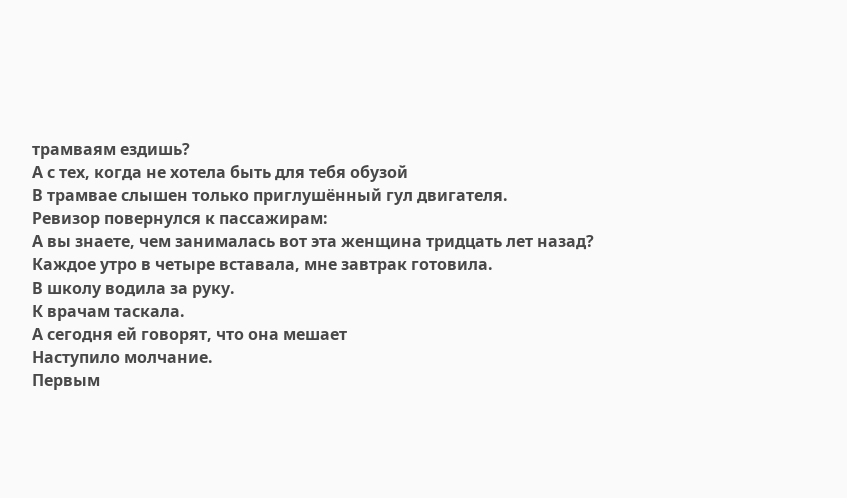трамваям ездишь?
А с тех, когда не хотела быть для тебя обузой
В трамвае слышен только приглушённый гул двигателя.
Ревизор повернулся к пассажирам:
А вы знаете, чем занималась вот эта женщина тридцать лет назад?
Каждое утро в четыре вставала, мне завтрак готовила.
В школу водила за руку.
К врачам таскала.
А сегодня ей говорят, что она мешает
Наступило молчание.
Первым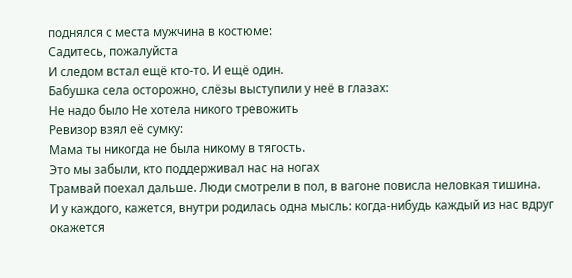поднялся с места мужчина в костюме:
Садитесь, пожалуйста
И следом встал ещё кто-то. И ещё один.
Бабушка села осторожно, слёзы выступили у неё в глазах:
Не надо было Не хотела никого тревожить
Ревизор взял её сумку:
Мама ты никогда не была никому в тягость.
Это мы забыли, кто поддерживал нас на ногах
Трамвай поехал дальше. Люди смотрели в пол, в вагоне повисла неловкая тишина.
И у каждого, кажется, внутри родилась одна мысль: когда-нибудь каждый из нас вдруг окажется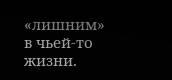«лишним» в чьей-то жизни.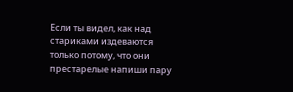Если ты видел, как над стариками издеваются только потому, что они престарелые напиши пару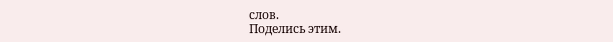слов.
Поделись этим.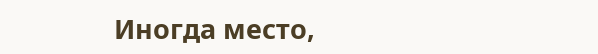Иногда место,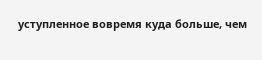уступленное вовремя куда больше, чем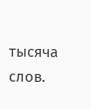тысяча слов.